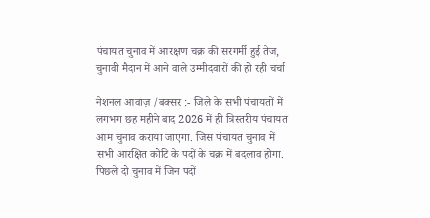पंचायत चुनाव में आरक्षण चक्र की सरगर्मी हुई तेज, चुनावी मैदान में आने वाले उम्मीदवारों की हो रही चर्चा

नेशनल आवाज़ /बक्सर :- जिले के सभी पंचायतों में लगभग छह महीने बाद 2026 में ही त्रिस्तरीय पंचायत आम चुनाव कराया जाएगा. जिस पंचायत चुनाव में सभी आरक्षित कोटि के पदों के चक्र में बदलाव होगा. पिछले दो चुनाव में जिन पदों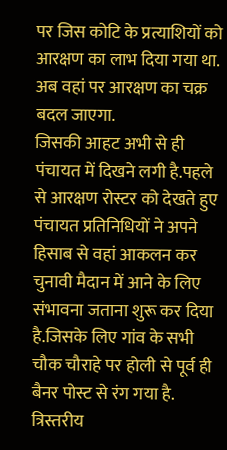पर जिस कोटि के प्रत्याशियों को आरक्षण का लाभ दिया गया था. अब वहां पर आरक्षण का चक्र बदल जाएगा.
जिसकी आहट अभी से ही पंचायत में दिखने लगी है.पहले से आरक्षण रोस्टर को देखते हुए पंचायत प्रतिनिधियों ने अपने हिसाब से वहां आकलन कर चुनावी मैदान में आने के लिए संभावना जताना शुरू कर दिया है.जिसके लिए गांव के सभी चौक चौराहे पर होली से पूर्व ही बैनर पोस्ट से रंग गया है.
त्रिस्तरीय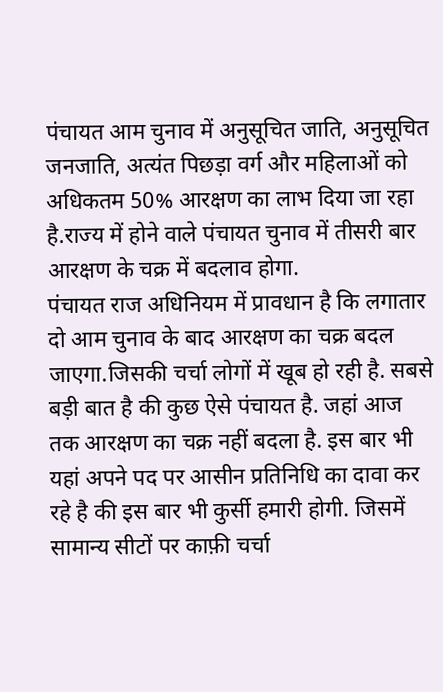पंचायत आम चुनाव में अनुसूचित जाति, अनुसूचित जनजाति, अत्यंत पिछड़ा वर्ग और महिलाओं को अधिकतम 50% आरक्षण का लाभ दिया जा रहा है.राज्य में होने वाले पंचायत चुनाव में तीसरी बार आरक्षण के चक्र में बदलाव होगा.
पंचायत राज अधिनियम में प्रावधान है कि लगातार दो आम चुनाव के बाद आरक्षण का चक्र बदल जाएगा.जिसकी चर्चा लोगों में खूब हो रही है. सबसे बड़ी बात है की कुछ ऐसे पंचायत है. जहां आज तक आरक्षण का चक्र नहीं बदला है. इस बार भी यहां अपने पद पर आसीन प्रतिनिधि का दावा कर रहे है की इस बार भी कुर्सी हमारी होगी. जिसमें सामान्य सीटों पर काफ़ी चर्चा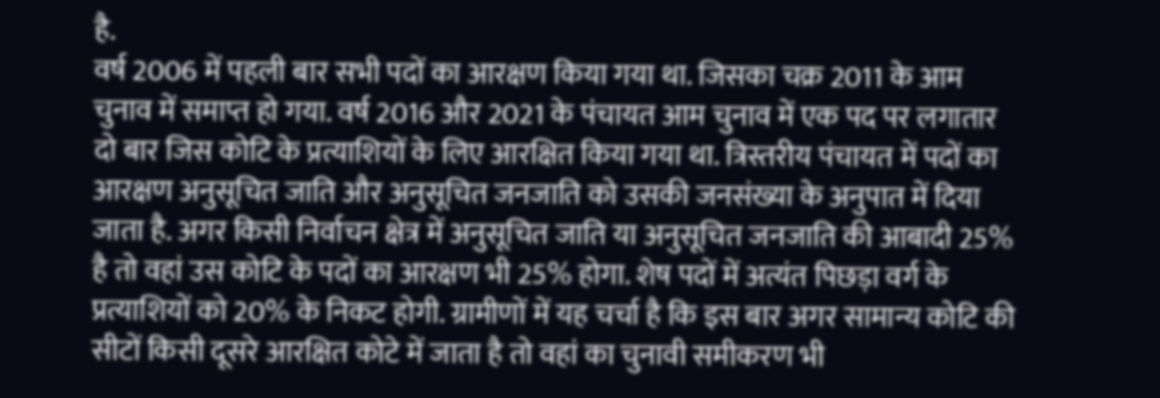है.
वर्ष 2006 में पहली बार सभी पदों का आरक्षण किया गया था. जिसका चक्र 2011 के आम चुनाव में समाप्त हो गया. वर्ष 2016 और 2021 के पंचायत आम चुनाव में एक पद पर लगातार दो बार जिस कोटि के प्रत्याशियों के लिए आरक्षित किया गया था. त्रिस्तरीय पंचायत में पदों का आरक्षण अनुसूचित जाति और अनुसूचित जनजाति को उसकी जनसंख्या के अनुपात में दिया जाता है. अगर किसी निर्वाचन क्षेत्र में अनुसूचित जाति या अनुसूचित जनजाति की आबादी 25% है तो वहां उस कोटि के पदों का आरक्षण भी 25% होगा. शेष पदों में अत्यंत पिछड़ा वर्ग के प्रत्याशियों को 20% के निकट होगी. ग्रामीणों में यह चर्चा है कि इस बार अगर सामान्य कोटि की सीटों किसी दूसरे आरक्षित कोटे में जाता है तो वहां का चुनावी समीकरण भी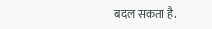बदल सकता है.